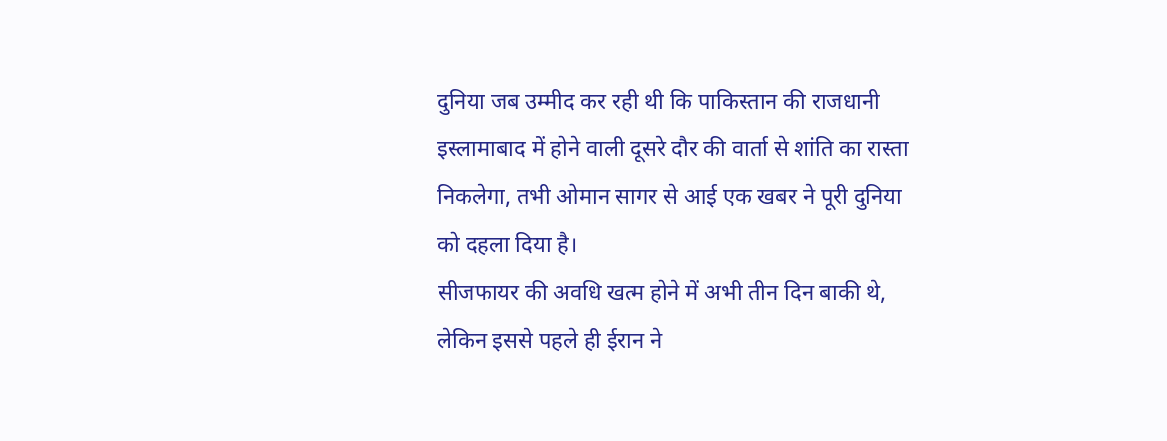दुनिया जब उम्मीद कर रही थी कि पाकिस्तान की राजधानी इस्लामाबाद में होने वाली दूसरे दौर की वार्ता से शांति का रास्ता निकलेगा, तभी ओमान सागर से आई एक खबर ने पूरी दुनिया को दहला दिया है।
सीजफायर की अवधि खत्म होने में अभी तीन दिन बाकी थे, लेकिन इससे पहले ही ईरान ने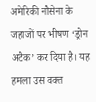अमेरिकी नौसेना के जहाजों पर भीषण ‘ड्रोन अटैक’ कर दिया है। यह हमला उस वक्त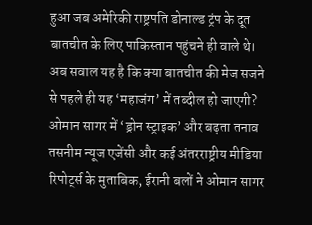हुआ जब अमेरिकी राष्ट्रपति डोनाल्ड ट्रंप के दूत बातचीत के लिए पाकिस्तान पहुंचने ही वाले थे। अब सवाल यह है कि क्या बातचीत की मेज सजने से पहले ही यह ‘महाजंग’ में तब्दील हो जाएगी?
ओमान सागर में ‘ड्रोन स्ट्राइक’ और बढ़ता तनाव
तसनीम न्यूज एजेंसी और कई अंतरराष्ट्रीय मीडिया रिपोर्ट्स के मुताबिक, ईरानी बलों ने ओमान सागर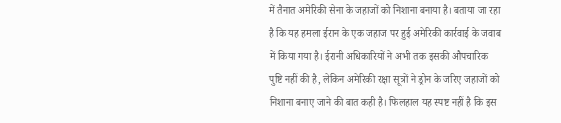में तैनात अमेरिकी सेना के जहाजों को निशाना बनाया है। बताया जा रहा है कि यह हमला ईरान के एक जहाज पर हुई अमेरिकी कार्रवाई के जवाब में किया गया है। ईरानी अधिकारियों ने अभी तक इसकी औपचारिक पुष्टि नहीं की है, लेकिन अमेरिकी रक्षा सूत्रों ने ड्रोन के जरिए जहाजों को निशाना बनाए जाने की बात कही है। फिलहाल यह स्पष्ट नहीं है कि इस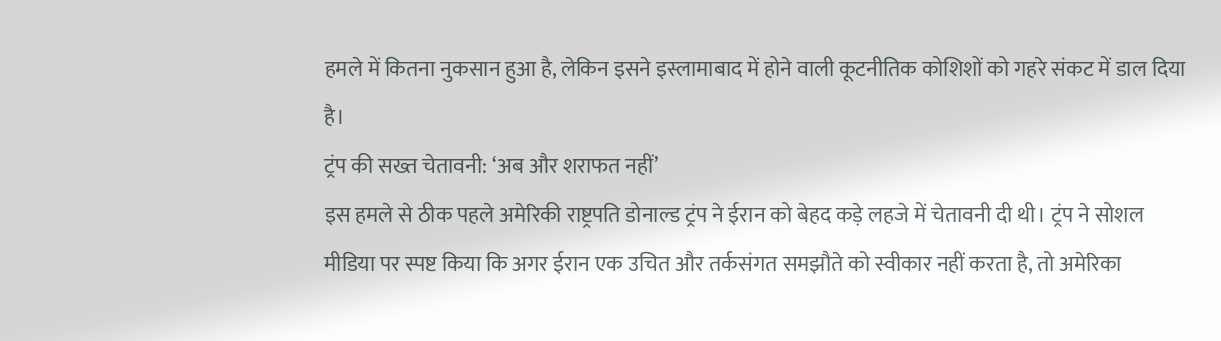हमले में कितना नुकसान हुआ है, लेकिन इसने इस्लामाबाद में होने वाली कूटनीतिक कोशिशों को गहरे संकट में डाल दिया है।
ट्रंप की सख्त चेतावनी: ‘अब और शराफत नहीं’
इस हमले से ठीक पहले अमेरिकी राष्ट्रपति डोनाल्ड ट्रंप ने ईरान को बेहद कड़े लहजे में चेतावनी दी थी। ट्रंप ने सोशल मीडिया पर स्पष्ट किया कि अगर ईरान एक उचित और तर्कसंगत समझौते को स्वीकार नहीं करता है, तो अमेरिका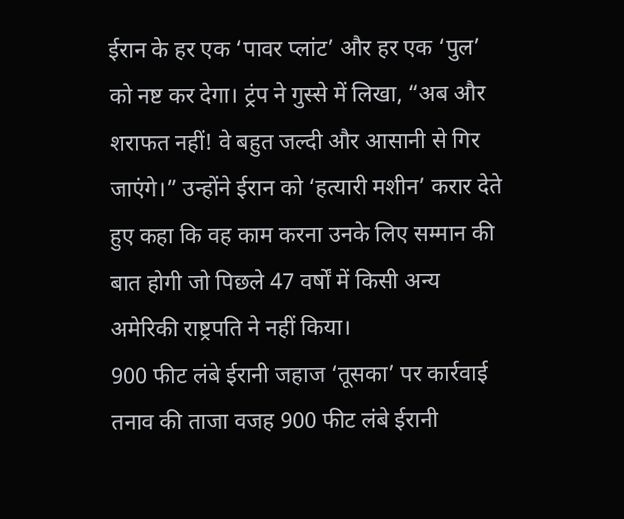ईरान के हर एक ‘पावर प्लांट’ और हर एक ‘पुल’ को नष्ट कर देगा। ट्रंप ने गुस्से में लिखा, “अब और शराफत नहीं! वे बहुत जल्दी और आसानी से गिर जाएंगे।” उन्होंने ईरान को ‘हत्यारी मशीन’ करार देते हुए कहा कि वह काम करना उनके लिए सम्मान की बात होगी जो पिछले 47 वर्षों में किसी अन्य अमेरिकी राष्ट्रपति ने नहीं किया।
900 फीट लंबे ईरानी जहाज ‘तूसका’ पर कार्रवाई
तनाव की ताजा वजह 900 फीट लंबे ईरानी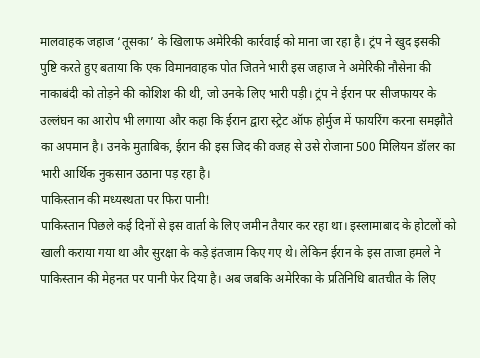मालवाहक जहाज ‘तूसका’ के खिलाफ अमेरिकी कार्रवाई को माना जा रहा है। ट्रंप ने खुद इसकी पुष्टि करते हुए बताया कि एक विमानवाहक पोत जितने भारी इस जहाज ने अमेरिकी नौसेना की नाकाबंदी को तोड़ने की कोशिश की थी, जो उनके लिए भारी पड़ी। ट्रंप ने ईरान पर सीजफायर के उल्लंघन का आरोप भी लगाया और कहा कि ईरान द्वारा स्ट्रेट ऑफ होर्मुज में फायरिंग करना समझौते का अपमान है। उनके मुताबिक, ईरान की इस जिद की वजह से उसे रोजाना 500 मिलियन डॉलर का भारी आर्थिक नुकसान उठाना पड़ रहा है।
पाकिस्तान की मध्यस्थता पर फिरा पानी!
पाकिस्तान पिछले कई दिनों से इस वार्ता के लिए जमीन तैयार कर रहा था। इस्लामाबाद के होटलों को खाली कराया गया था और सुरक्षा के कड़े इंतजाम किए गए थे। लेकिन ईरान के इस ताजा हमले ने पाकिस्तान की मेहनत पर पानी फेर दिया है। अब जबकि अमेरिका के प्रतिनिधि बातचीत के लिए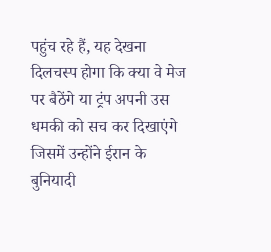पहुंच रहे हैं, यह देखना दिलचस्प होगा कि क्या वे मेज पर बैठेंगे या ट्रंप अपनी उस धमकी को सच कर दिखाएंगे जिसमें उन्होंने ईरान के बुनियादी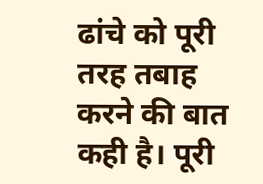ढांचे को पूरी तरह तबाह करने की बात कही है। पूरी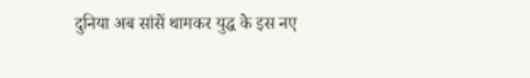दुनिया अब सांसें थामकर युद्ध के इस नए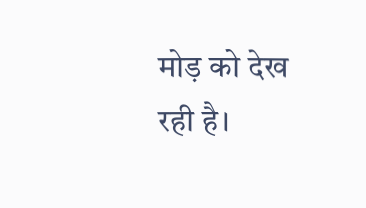मोड़ को देख रही है।